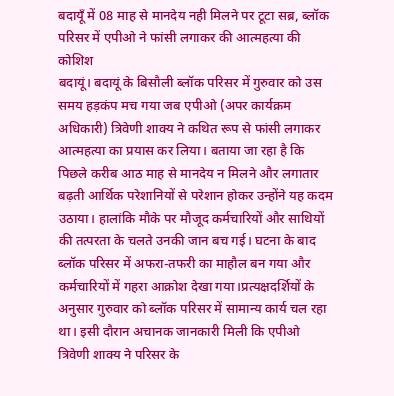बदायूँ में 08 माह से मानदेय नही मिलने पर टूटा सब्र, ब्लॉक परिसर में एपीओ ने फांसी लगाकर की आत्महत्या की कोशिश
बदायूं। बदायूं के बिसौली ब्लॉक परिसर में गुरुवार को उस समय हड़कंप मच गया जब एपीओ (अपर कार्यक्रम अधिकारी) त्रिवेणी शाक्य ने कथित रूप से फांसी लगाकर आत्महत्या का प्रयास कर लिया। बताया जा रहा है कि पिछले करीब आठ माह से मानदेय न मिलने और लगातार बढ़ती आर्थिक परेशानियों से परेशान होकर उन्होंने यह कदम उठाया। हालांकि मौके पर मौजूद कर्मचारियों और साथियों की तत्परता के चलते उनकी जान बच गई। घटना के बाद ब्लॉक परिसर में अफरा-तफरी का माहौल बन गया और कर्मचारियों में गहरा आक्रोश देखा गया।प्रत्यक्षदर्शियों के अनुसार गुरुवार को ब्लॉक परिसर में सामान्य कार्य चल रहा था। इसी दौरान अचानक जानकारी मिली कि एपीओ त्रिवेणी शाक्य ने परिसर के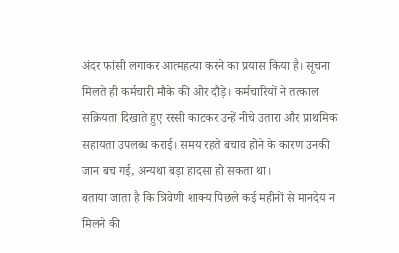अंदर फांसी लगाकर आत्महत्या करने का प्रयास किया है। सूचना मिलते ही कर्मचारी मौके की ओर दौड़े। कर्मचारियों ने तत्काल सक्रियता दिखाते हुए रस्सी काटकर उन्हें नीचे उतारा और प्राथमिक सहायता उपलब्ध कराई। समय रहते बचाव होने के कारण उनकी जान बच गई, अन्यथा बड़ा हादसा हो सकता था।
बताया जाता है कि त्रिवेणी शाक्य पिछले कई महीनों से मानदेय न मिलने की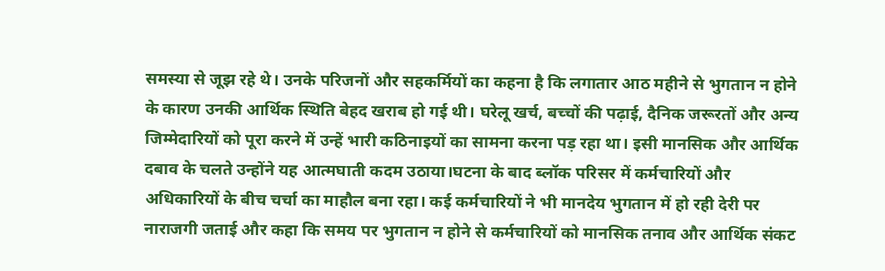समस्या से जूझ रहे थे। उनके परिजनों और सहकर्मियों का कहना है कि लगातार आठ महीने से भुगतान न होने के कारण उनकी आर्थिक स्थिति बेहद खराब हो गई थी। घरेलू खर्च, बच्चों की पढ़ाई, दैनिक जरूरतों और अन्य जिम्मेदारियों को पूरा करने में उन्हें भारी कठिनाइयों का सामना करना पड़ रहा था। इसी मानसिक और आर्थिक दबाव के चलते उन्होंने यह आत्मघाती कदम उठाया।घटना के बाद ब्लॉक परिसर में कर्मचारियों और अधिकारियों के बीच चर्चा का माहौल बना रहा। कई कर्मचारियों ने भी मानदेय भुगतान में हो रही देरी पर नाराजगी जताई और कहा कि समय पर भुगतान न होने से कर्मचारियों को मानसिक तनाव और आर्थिक संकट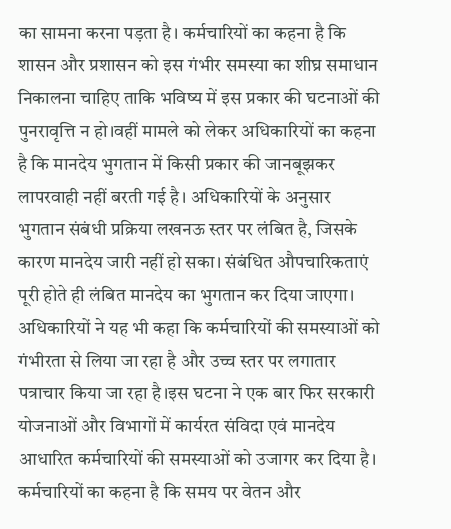का सामना करना पड़ता है। कर्मचारियों का कहना है कि शासन और प्रशासन को इस गंभीर समस्या का शीघ्र समाधान निकालना चाहिए ताकि भविष्य में इस प्रकार की घटनाओं की पुनरावृत्ति न हो।वहीं मामले को लेकर अधिकारियों का कहना है कि मानदेय भुगतान में किसी प्रकार की जानबूझकर लापरवाही नहीं बरती गई है। अधिकारियों के अनुसार भुगतान संबंधी प्रक्रिया लखनऊ स्तर पर लंबित है, जिसके कारण मानदेय जारी नहीं हो सका। संबंधित औपचारिकताएं पूरी होते ही लंबित मानदेय का भुगतान कर दिया जाएगा। अधिकारियों ने यह भी कहा कि कर्मचारियों की समस्याओं को गंभीरता से लिया जा रहा है और उच्च स्तर पर लगातार पत्राचार किया जा रहा है।इस घटना ने एक बार फिर सरकारी योजनाओं और विभागों में कार्यरत संविदा एवं मानदेय आधारित कर्मचारियों की समस्याओं को उजागर कर दिया है। कर्मचारियों का कहना है कि समय पर वेतन और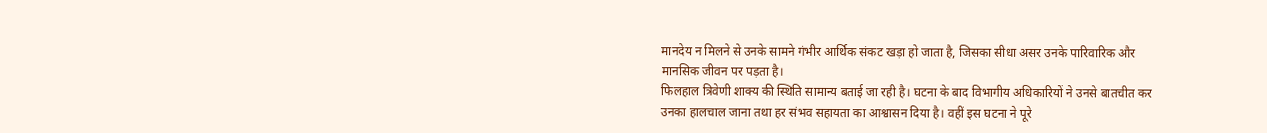मानदेय न मिलने से उनके सामने गंभीर आर्थिक संकट खड़ा हो जाता है, जिसका सीधा असर उनके पारिवारिक और मानसिक जीवन पर पड़ता है।
फिलहाल त्रिवेणी शाक्य की स्थिति सामान्य बताई जा रही है। घटना के बाद विभागीय अधिकारियों ने उनसे बातचीत कर उनका हालचाल जाना तथा हर संभव सहायता का आश्वासन दिया है। वहीं इस घटना ने पूरे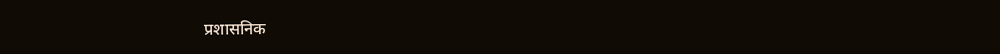प्रशासनिक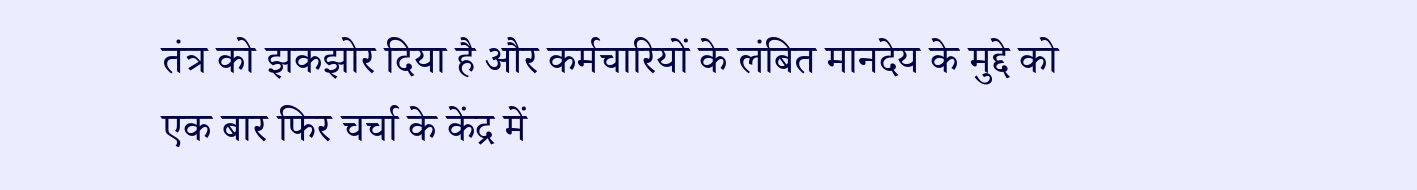तंत्र को झकझोर दिया है और कर्मचारियों के लंबित मानदेय के मुद्दे को एक बार फिर चर्चा के केंद्र में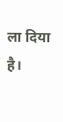ला दिया है।